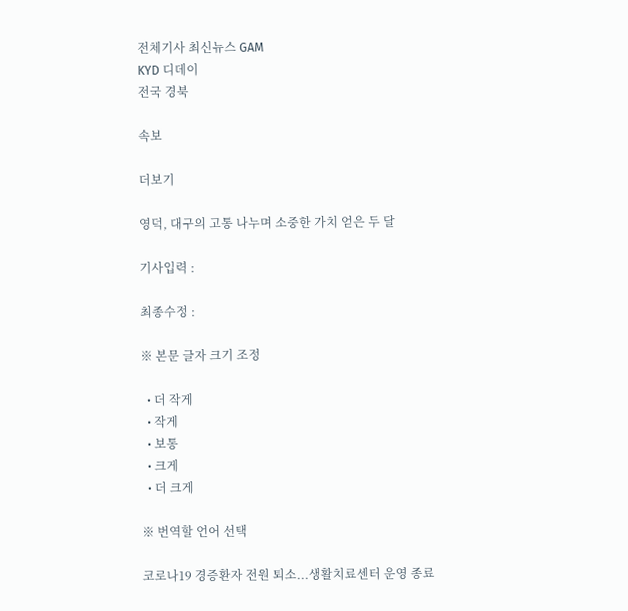전체기사 최신뉴스 GAM
KYD 디데이
전국 경북

속보

더보기

영덕, 대구의 고통 나누며 소중한 가치 얻은 두 달

기사입력 :

최종수정 :

※ 본문 글자 크기 조정

  • 더 작게
  • 작게
  • 보통
  • 크게
  • 더 크게

※ 번역할 언어 선택

코로나19 경증환자 전원 퇴소...생활치료센터 운영 종료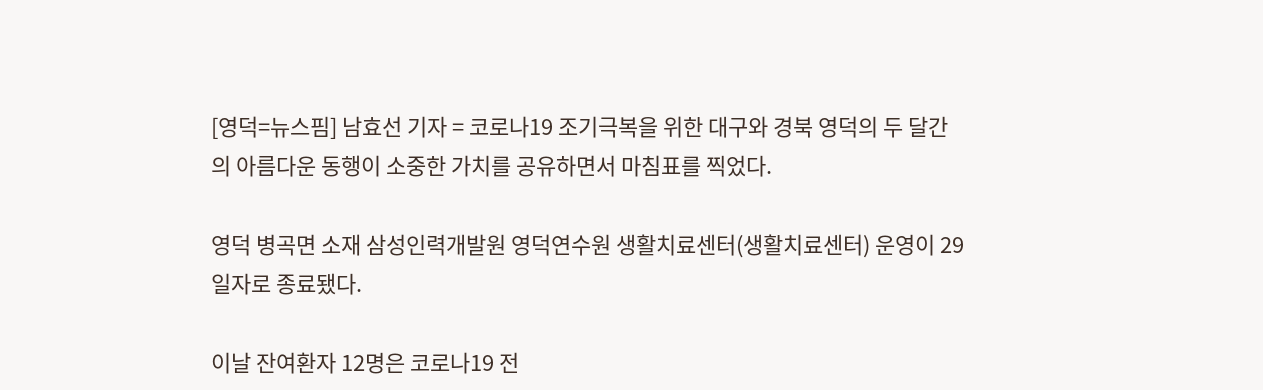[영덕=뉴스핌] 남효선 기자 = 코로나19 조기극복을 위한 대구와 경북 영덕의 두 달간의 아름다운 동행이 소중한 가치를 공유하면서 마침표를 찍었다.

영덕 병곡면 소재 삼성인력개발원 영덕연수원 생활치료센터(생활치료센터) 운영이 29일자로 종료됐다.

이날 잔여환자 12명은 코로나19 전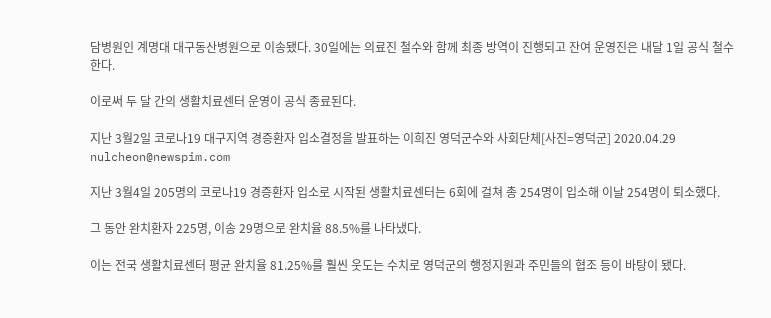담병원인 계명대 대구동산병원으로 이송됐다. 30일에는 의료진 철수와 함께 최종 방역이 진행되고 잔여 운영진은 내달 1일 공식 철수한다.

이로써 두 달 간의 생활치료센터 운영이 공식 종료된다.

지난 3월2일 코로나19 대구지역 경증환자 입소결정을 발표하는 이희진 영덕군수와 사회단체[사진=영덕군] 2020.04.29 nulcheon@newspim.com

지난 3월4일 205명의 코로나19 경증환자 입소로 시작된 생활치료센터는 6회에 걸쳐 총 254명이 입소해 이날 254명이 퇴소했다.

그 동안 완치환자 225명, 이송 29명으로 완치율 88.5%를 나타냈다.

이는 전국 생활치료센터 평균 완치율 81.25%를 훨씬 웃도는 수치로 영덕군의 행정지원과 주민들의 협조 등이 바탕이 됐다.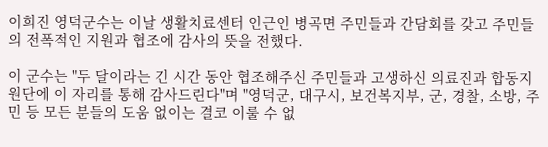이희진 영덕군수는 이날 생활치료센터 인근인 병곡면 주민들과 간담회를 갖고 주민들의 전폭적인 지원과 협조에 감사의 뜻을 전했다.

이 군수는 "두 달이라는 긴 시간 동안 협조해주신 주민들과 고생하신 의료진과 합동지원단에 이 자리를 통해 감사드린다"며 "영덕군, 대구시, 보건복지부, 군, 경찰, 소방, 주민 등 모든 분들의 도움 없이는 결코 이룰 수 없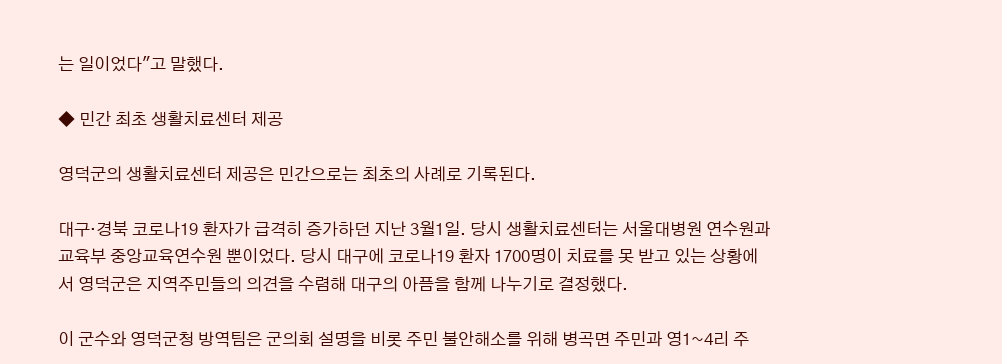는 일이었다"고 말했다.

◆ 민간 최초 생활치료센터 제공

영덕군의 생활치료센터 제공은 민간으로는 최초의 사례로 기록된다.

대구·경북 코로나19 환자가 급격히 증가하던 지난 3월1일. 당시 생활치료센터는 서울대병원 연수원과 교육부 중앙교육연수원 뿐이었다. 당시 대구에 코로나19 환자 1700명이 치료를 못 받고 있는 상황에서 영덕군은 지역주민들의 의견을 수렴해 대구의 아픔을 함께 나누기로 결정했다.

이 군수와 영덕군청 방역팀은 군의회 설명을 비롯 주민 불안해소를 위해 병곡면 주민과 영1~4리 주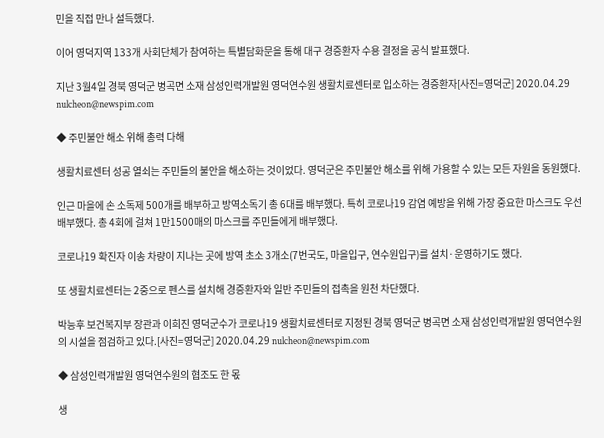민을 직접 만나 설득했다.

이어 영덕지역 133개 사회단체가 참여하는 특별담화문을 통해 대구 경증환자 수용 결정을 공식 발표했다.

지난 3월4일 경북 영덕군 병곡면 소재 삼성인력개발원 영덕연수원 생활치료센터로 입소하는 경증환자[사진=영덕군] 2020.04.29 nulcheon@newspim.com

◆ 주민불안 해소 위해 총력 다해

생활치료센터 성공 열쇠는 주민들의 불안을 해소하는 것이었다. 영덕군은 주민불안 해소를 위해 가용할 수 있는 모든 자원을 동원했다.

인근 마을에 손 소독제 500개를 배부하고 방역소독기 총 6대를 배부했다. 특히 코로나19 감염 예방을 위해 가장 중요한 마스크도 우선 배부했다. 총 4회에 걸쳐 1만1500매의 마스크를 주민들에게 배부했다.

코로나19 확진자 이송 차량이 지나는 곳에 방역 초소 3개소(7번국도, 마을입구, 연수원입구)를 설치·운영하기도 했다.

또 생활치료센터는 2중으로 펜스를 설치해 경증환자와 일반 주민들의 접촉을 원천 차단했다.

박능후 보건복지부 장관과 이희진 영덕군수가 코로나19 생활치료센터로 지정된 경북 영덕군 병곡면 소재 삼성인력개발원 영덕연수원의 시설을 점검하고 있다.[사진=영덕군] 2020.04.29 nulcheon@newspim.com

◆ 삼성인력개발원 영덕연수원의 협조도 한 몫

생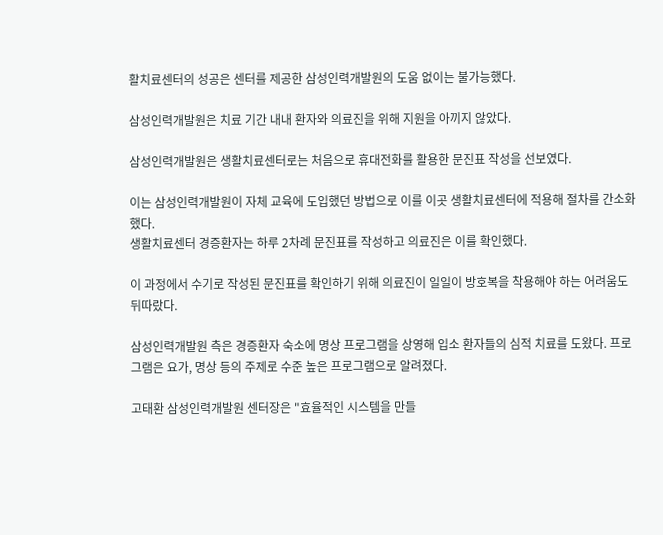활치료센터의 성공은 센터를 제공한 삼성인력개발원의 도움 없이는 불가능했다.

삼성인력개발원은 치료 기간 내내 환자와 의료진을 위해 지원을 아끼지 않았다.

삼성인력개발원은 생활치료센터로는 처음으로 휴대전화를 활용한 문진표 작성을 선보였다.

이는 삼성인력개발원이 자체 교육에 도입했던 방법으로 이를 이곳 생활치료센터에 적용해 절차를 간소화 했다.
생활치료센터 경증환자는 하루 2차례 문진표를 작성하고 의료진은 이를 확인했다.

이 과정에서 수기로 작성된 문진표를 확인하기 위해 의료진이 일일이 방호복을 착용해야 하는 어려움도 뒤따랐다.

삼성인력개발원 측은 경증환자 숙소에 명상 프로그램을 상영해 입소 환자들의 심적 치료를 도왔다. 프로그램은 요가, 명상 등의 주제로 수준 높은 프로그램으로 알려졌다.

고태환 삼성인력개발원 센터장은 "효율적인 시스템을 만들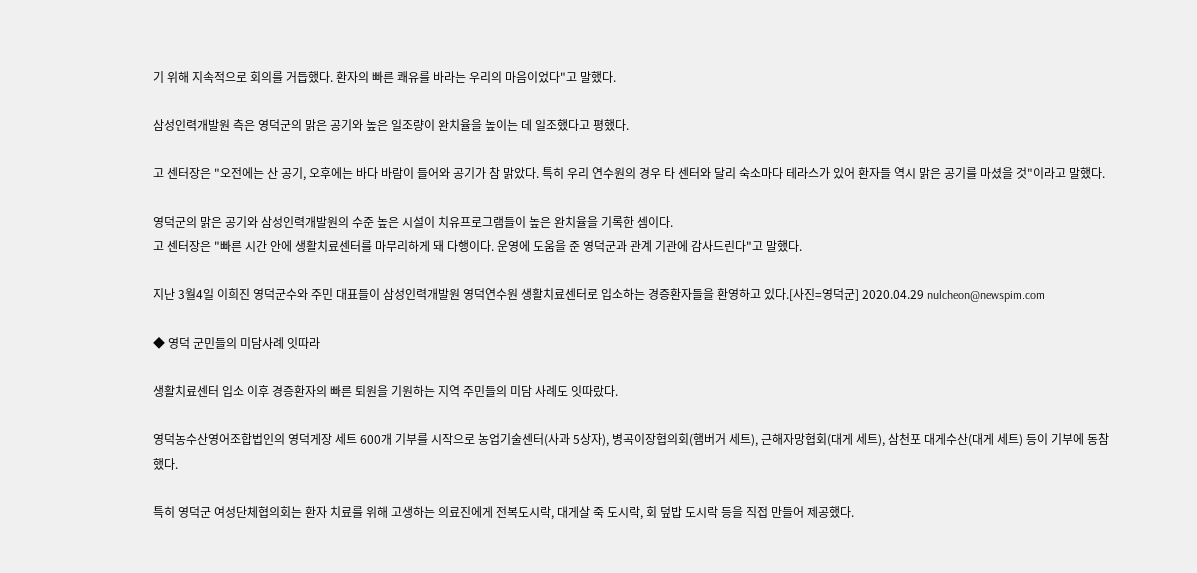기 위해 지속적으로 회의를 거듭했다. 환자의 빠른 쾌유를 바라는 우리의 마음이었다"고 말했다.

삼성인력개발원 측은 영덕군의 맑은 공기와 높은 일조량이 완치율을 높이는 데 일조했다고 평했다.

고 센터장은 "오전에는 산 공기, 오후에는 바다 바람이 들어와 공기가 참 맑았다. 특히 우리 연수원의 경우 타 센터와 달리 숙소마다 테라스가 있어 환자들 역시 맑은 공기를 마셨을 것"이라고 말했다.

영덕군의 맑은 공기와 삼성인력개발원의 수준 높은 시설이 치유프로그램들이 높은 완치율을 기록한 셈이다.
고 센터장은 "빠른 시간 안에 생활치료센터를 마무리하게 돼 다행이다. 운영에 도움을 준 영덕군과 관계 기관에 감사드린다"고 말했다.

지난 3월4일 이희진 영덕군수와 주민 대표들이 삼성인력개발원 영덕연수원 생활치료센터로 입소하는 경증환자들을 환영하고 있다.[사진=영덕군] 2020.04.29 nulcheon@newspim.com

◆ 영덕 군민들의 미담사례 잇따라

생활치료센터 입소 이후 경증환자의 빠른 퇴원을 기원하는 지역 주민들의 미담 사례도 잇따랐다.

영덕농수산영어조합법인의 영덕게장 세트 600개 기부를 시작으로 농업기술센터(사과 5상자), 병곡이장협의회(햄버거 세트), 근해자망협회(대게 세트), 삼천포 대게수산(대게 세트) 등이 기부에 동참했다.

특히 영덕군 여성단체협의회는 환자 치료를 위해 고생하는 의료진에게 전복도시락, 대게살 죽 도시락, 회 덮밥 도시락 등을 직접 만들어 제공했다.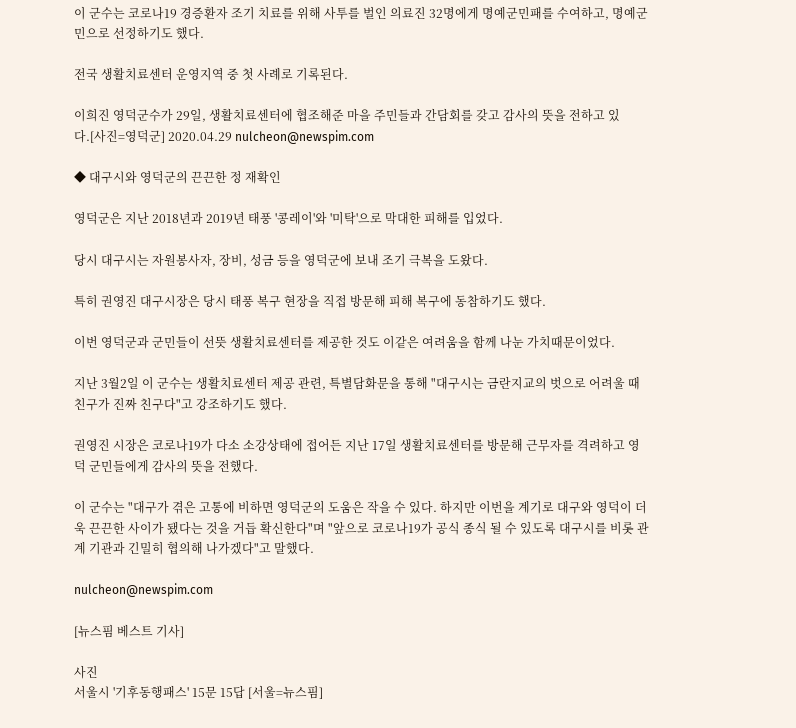이 군수는 코로나19 경증환자 조기 치료를 위해 사투를 벌인 의료진 32명에게 명예군민패를 수여하고, 명예군민으로 선정하기도 했다.

전국 생활치료센터 운영지역 중 첫 사례로 기록된다.

이희진 영덕군수가 29일, 생활치료센터에 협조해준 마을 주민들과 간담회를 갖고 감사의 뜻을 전하고 있다.[사진=영덕군] 2020.04.29 nulcheon@newspim.com

◆ 대구시와 영덕군의 끈끈한 정 재확인

영덕군은 지난 2018년과 2019년 태풍 '콩레이'와 '미탁'으로 막대한 피해를 입었다.

당시 대구시는 자원봉사자, 장비, 성금 등을 영덕군에 보내 조기 극복을 도왔다.

특히 권영진 대구시장은 당시 태풍 복구 현장을 직접 방문해 피해 복구에 동참하기도 했다.

이번 영덕군과 군민들이 선뜻 생활치료센터를 제공한 것도 이같은 여려움을 함께 나눈 가치때문이었다.

지난 3월2일 이 군수는 생활치료센터 제공 관련, 특별담화문을 통해 "대구시는 금란지교의 벗으로 어려울 때 친구가 진짜 친구다"고 강조하기도 했다.

권영진 시장은 코로나19가 다소 소강상태에 접어든 지난 17일 생활치료센터를 방문해 근무자를 격려하고 영덕 군민들에게 감사의 뜻을 전했다.

이 군수는 "대구가 겪은 고통에 비하면 영덕군의 도움은 작을 수 있다. 하지만 이번을 계기로 대구와 영덕이 더욱 끈끈한 사이가 됐다는 것을 거듭 확신한다"며 "앞으로 코로나19가 공식 종식 될 수 있도록 대구시를 비롯 관계 기관과 긴밀히 협의해 나가겠다"고 말했다.

nulcheon@newspim.com

[뉴스핌 베스트 기사]

사진
서울시 '기후동행패스' 15문 15답 [서울=뉴스핌]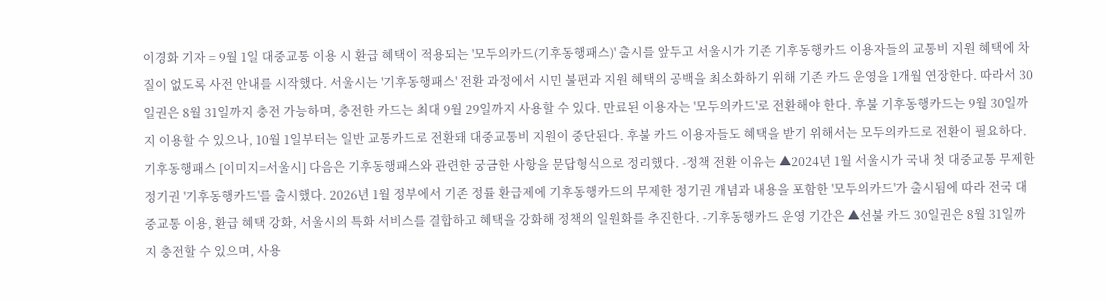이경화 기자 = 9월 1일 대중교통 이용 시 환급 혜택이 적용되는 '모두의카드(기후동행패스)' 출시를 앞두고 서울시가 기존 기후동행카드 이용자들의 교통비 지원 혜택에 차질이 없도록 사전 안내를 시작했다. 서울시는 '기후동행패스' 전환 과정에서 시민 불편과 지원 혜택의 공백을 최소화하기 위해 기존 카드 운영을 1개월 연장한다. 따라서 30일권은 8월 31일까지 충전 가능하며, 충전한 카드는 최대 9월 29일까지 사용할 수 있다. 만료된 이용자는 '모두의카드'로 전환해야 한다. 후불 기후동행카드는 9월 30일까지 이용할 수 있으나, 10월 1일부터는 일반 교통카드로 전환돼 대중교통비 지원이 중단된다. 후불 카드 이용자들도 혜택을 받기 위해서는 모두의카드로 전환이 필요하다. 기후동행패스 [이미지=서울시] 다음은 기후동행패스와 관련한 궁금한 사항을 문답형식으로 정리했다. -정책 전환 이유는 ▲2024년 1월 서울시가 국내 첫 대중교통 무제한 정기권 '기후동행카드'를 출시했다. 2026년 1월 정부에서 기존 정률 환급제에 기후동행카드의 무제한 정기권 개념과 내용을 포함한 '모두의카드'가 출시됨에 따라 전국 대중교통 이용, 환급 혜택 강화, 서울시의 특화 서비스를 결합하고 혜택을 강화해 정책의 일원화를 추진한다. -기후동행카드 운영 기간은 ▲선불 카드 30일권은 8월 31일까지 충전할 수 있으며, 사용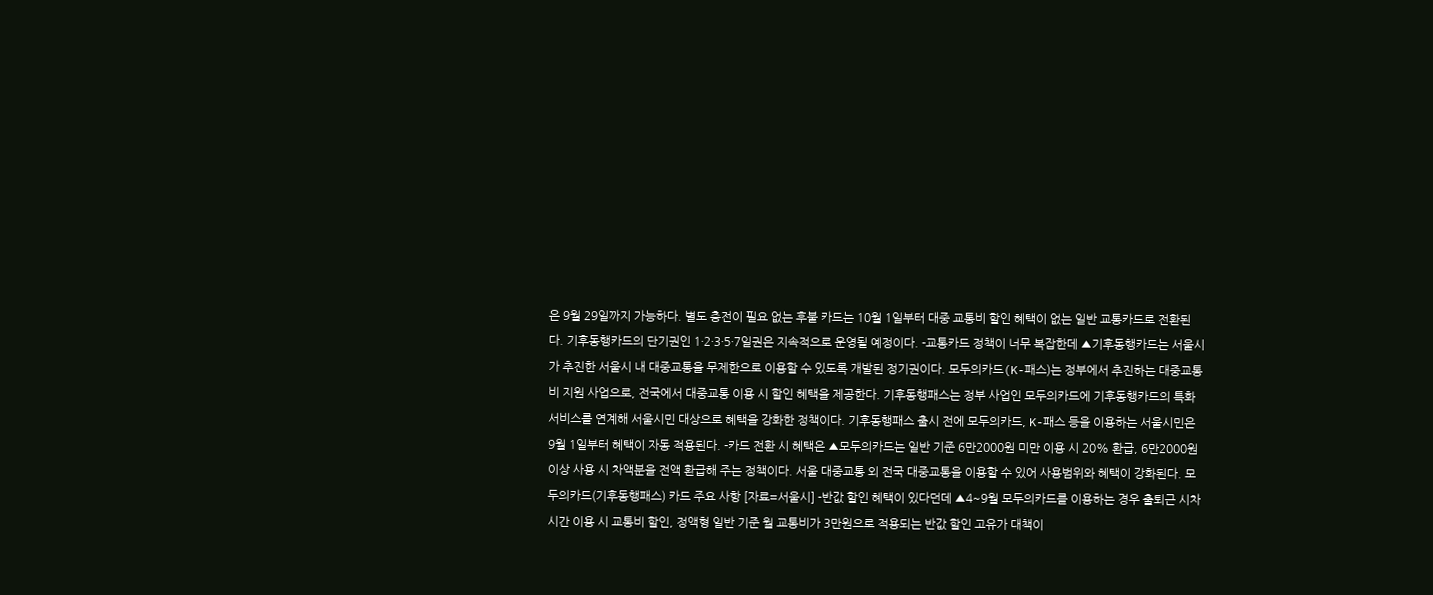은 9월 29일까지 가능하다. 별도 충전이 필요 없는 후불 카드는 10월 1일부터 대중 교통비 할인 혜택이 없는 일반 교통카드로 전환된다. 기후동행카드의 단기권인 1·2·3·5·7일권은 지속적으로 운영될 예정이다. -교통카드 정책이 너무 복잡한데 ▲기후동행카드는 서울시가 추진한 서울시 내 대중교통을 무제한으로 이용할 수 있도록 개발된 정기권이다. 모두의카드(K-패스)는 정부에서 추진하는 대중교통비 지원 사업으로, 전국에서 대중교통 이용 시 할인 혜택을 제공한다. 기후동행패스는 정부 사업인 모두의카드에 기후동행카드의 특화 서비스를 연계해 서울시민 대상으로 혜택을 강화한 정책이다. 기후동행패스 출시 전에 모두의카드, K-패스 등을 이용하는 서울시민은 9월 1일부터 혜택이 자동 적용된다. -카드 전환 시 혜택은 ▲모두의카드는 일반 기준 6만2000원 미만 이용 시 20% 환급, 6만2000원 이상 사용 시 차액분을 전액 환급해 주는 정책이다. 서울 대중교통 외 전국 대중교통을 이용할 수 있어 사용범위와 혜택이 강화된다. 모두의카드(기후동행패스) 카드 주요 사항 [자료=서울시] -반값 할인 혜택이 있다던데 ▲4~9월 모두의카드를 이용하는 경우 출퇴근 시차시간 이용 시 교통비 할인, 정액형 일반 기준 월 교통비가 3만원으로 적용되는 반값 할인 고유가 대책이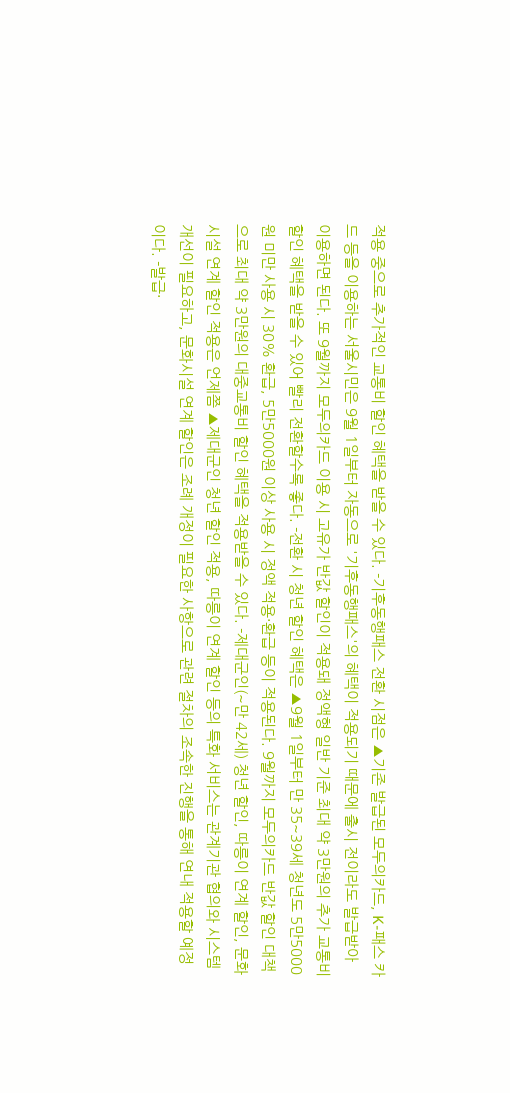적용 중으로 추가적인 교통비 할인 혜택을 받을 수 있다. -기후동행패스 전환 시점은 ▲기존 발급된 모두의카드, K-패스 카드 등을 이용하는 서울시민은 9월 1일부터 자동으로 '기후동행패스'의 혜택이 적용되기 때문에 출시 전이라도 발급받아 이용하면 된다. 또 9월까지 모두의카드 이용 시 고유가 반값 할인이 적용돼 정액형 일반 기준 최대 약 3만원의 추가 교통비 할인 혜택을 받을 수 있어 빨리 전환할수록 좋다. -전환 시 청년 할인 혜택은 ▲9월 1일부터 만 35~39세 청년도 5만5000원 미만 사용 시 30% 환급, 5만5000원 이상 사용 시 정액 적용·환급 등이 적용된다. 9월까지 모두의카드 반값 할인 대책으로 최대 약 3만원의 대중교통비 할인 혜택을 적용받을 수 있다. -제대군인(~만 42세) 청년 할인, 따릉이 연계 할인, 문화시설 연계 할인 적용은 언제쯤 ▲제대군인 청년 할인 적용, 따릉이 연계 할인 등의 특화 서비스는 관계기관 협의와 시스템 개선이 필요하고, 문화시설 연계 할인은 조례 개정이 필요한 사항으로 관련 절차의 조속한 진행을 통해 연내 적용할 예정이다. -발급·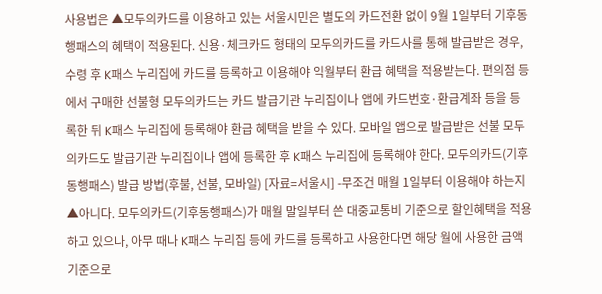사용법은 ▲모두의카드를 이용하고 있는 서울시민은 별도의 카드전환 없이 9월 1일부터 기후동행패스의 혜택이 적용된다. 신용·체크카드 형태의 모두의카드를 카드사를 통해 발급받은 경우, 수령 후 K패스 누리집에 카드를 등록하고 이용해야 익월부터 환급 혜택을 적용받는다. 편의점 등에서 구매한 선불형 모두의카드는 카드 발급기관 누리집이나 앱에 카드번호·환급계좌 등을 등록한 뒤 K패스 누리집에 등록해야 환급 혜택을 받을 수 있다. 모바일 앱으로 발급받은 선불 모두의카드도 발급기관 누리집이나 앱에 등록한 후 K패스 누리집에 등록해야 한다. 모두의카드(기후동행패스) 발급 방법(후불, 선불, 모바일) [자료=서울시] -무조건 매월 1일부터 이용해야 하는지 ▲아니다. 모두의카드(기후동행패스)가 매월 말일부터 쓴 대중교통비 기준으로 할인혜택을 적용하고 있으나, 아무 때나 K패스 누리집 등에 카드를 등록하고 사용한다면 해당 월에 사용한 금액 기준으로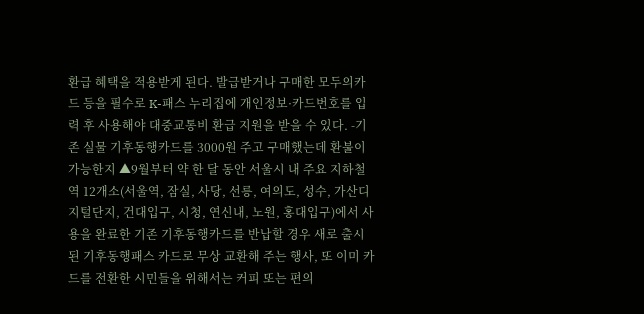환급 혜택을 적용받게 된다. 발급받거나 구매한 모두의카드 등을 필수로 K-패스 누리집에 개인정보·카드번호를 입력 후 사용해야 대중교통비 환급 지원을 받을 수 있다. -기존 실물 기후동행카드를 3000원 주고 구매했는데 환불이 가능한지 ▲9월부터 약 한 달 동안 서울시 내 주요 지하철역 12개소(서울역, 잠실, 사당, 선릉, 여의도, 성수, 가산디지털단지, 건대입구, 시청, 연신내, 노원, 홍대입구)에서 사용을 완료한 기존 기후동행카드를 반납할 경우 새로 출시된 기후동행패스 카드로 무상 교환해 주는 행사, 또 이미 카드를 전환한 시민들을 위해서는 커피 또는 편의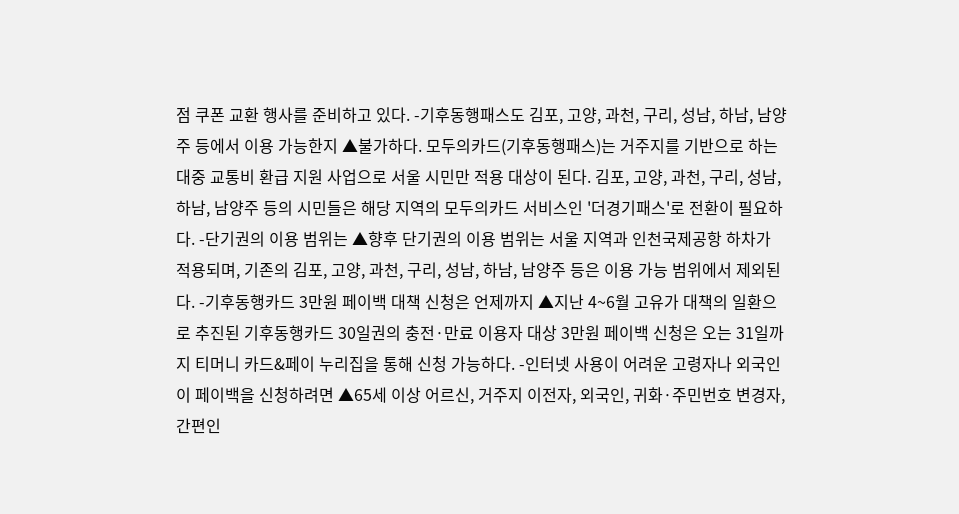점 쿠폰 교환 행사를 준비하고 있다. -기후동행패스도 김포, 고양, 과천, 구리, 성남, 하남, 남양주 등에서 이용 가능한지 ▲불가하다. 모두의카드(기후동행패스)는 거주지를 기반으로 하는 대중 교통비 환급 지원 사업으로 서울 시민만 적용 대상이 된다. 김포, 고양, 과천, 구리, 성남, 하남, 남양주 등의 시민들은 해당 지역의 모두의카드 서비스인 '더경기패스'로 전환이 필요하다. -단기권의 이용 범위는 ▲향후 단기권의 이용 범위는 서울 지역과 인천국제공항 하차가 적용되며, 기존의 김포, 고양, 과천, 구리, 성남, 하남, 남양주 등은 이용 가능 범위에서 제외된다. -기후동행카드 3만원 페이백 대책 신청은 언제까지 ▲지난 4~6월 고유가 대책의 일환으로 추진된 기후동행카드 30일권의 충전·만료 이용자 대상 3만원 페이백 신청은 오는 31일까지 티머니 카드&페이 누리집을 통해 신청 가능하다. -인터넷 사용이 어려운 고령자나 외국인이 페이백을 신청하려면 ▲65세 이상 어르신, 거주지 이전자, 외국인, 귀화·주민번호 변경자, 간편인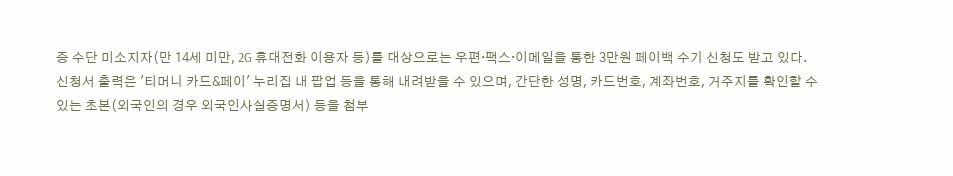증 수단 미소지자(만 14세 미만, 2G 휴대전화 이용자 등)를 대상으로는 우편·팩스·이메일을 통한 3만원 페이백 수기 신청도 받고 있다. 신청서 출력은 '티머니 카드&페이' 누리집 내 팝업 등을 통해 내려받을 수 있으며, 간단한 성명, 카드번호, 계좌번호, 거주지를 확인할 수 있는 초본(외국인의 경우 외국인사실증명서) 등을 첨부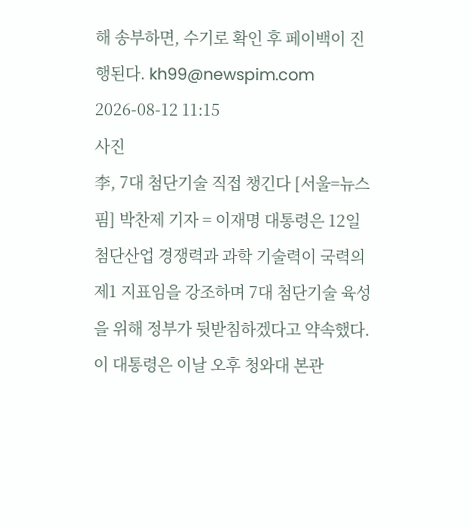해 송부하면, 수기로 확인 후 페이백이 진행된다. kh99@newspim.com 2026-08-12 11:15
사진
李, 7대 첨단기술 직접 챙긴다 [서울=뉴스핌] 박찬제 기자 = 이재명 대통령은 12일 첨단산업 경쟁력과 과학 기술력이 국력의 제1 지표임을 강조하며 7대 첨단기술 육성을 위해 정부가 뒷받침하겠다고 약속했다. 이 대통령은 이날 오후 청와대 본관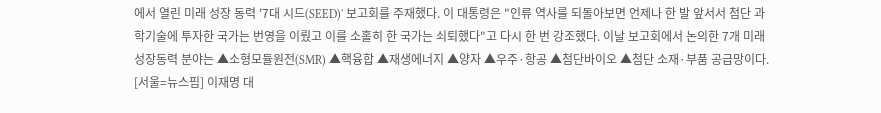에서 열린 미래 성장 동력 '7대 시드(SEED)' 보고회를 주재했다. 이 대통령은 "인류 역사를 되돌아보면 언제나 한 발 앞서서 첨단 과학기술에 투자한 국가는 번영을 이뤘고 이를 소홀히 한 국가는 쇠퇴했다"고 다시 한 번 강조했다. 이날 보고회에서 논의한 7개 미래 성장동력 분야는 ▲소형모듈원전(SMR) ▲핵융합 ▲재생에너지 ▲양자 ▲우주·항공 ▲첨단바이오 ▲첨단 소재·부품 공급망이다.  [서울=뉴스핌] 이재명 대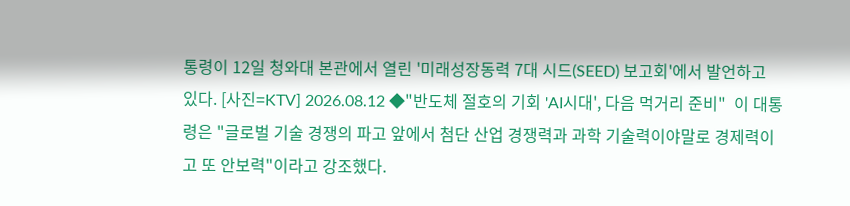통령이 12일 청와대 본관에서 열린 '미래성장동력 7대 시드(SEED) 보고회'에서 발언하고 있다. [사진=KTV] 2026.08.12 ◆"반도체 절호의 기회 'AI시대', 다음 먹거리 준비"  이 대통령은 "글로벌 기술 경쟁의 파고 앞에서 첨단 산업 경쟁력과 과학 기술력이야말로 경제력이고 또 안보력"이라고 강조했다.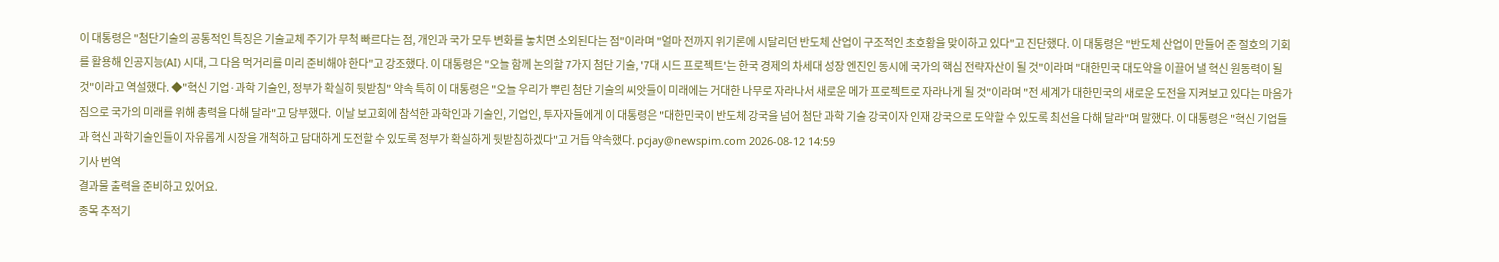이 대통령은 "첨단기술의 공통적인 특징은 기술교체 주기가 무척 빠르다는 점, 개인과 국가 모두 변화를 놓치면 소외된다는 점"이라며 "얼마 전까지 위기론에 시달리던 반도체 산업이 구조적인 초호황을 맞이하고 있다"고 진단했다. 이 대통령은 "반도체 산업이 만들어 준 절호의 기회를 활용해 인공지능(AI) 시대, 그 다음 먹거리를 미리 준비해야 한다"고 강조했다. 이 대통령은 "오늘 함께 논의할 7가지 첨단 기술, '7대 시드 프로젝트'는 한국 경제의 차세대 성장 엔진인 동시에 국가의 핵심 전략자산이 될 것"이라며 "대한민국 대도약을 이끌어 낼 혁신 원동력이 될 것"이라고 역설했다. ◆"혁신 기업·과학 기술인, 정부가 확실히 뒷받침" 약속 특히 이 대통령은 "오늘 우리가 뿌린 첨단 기술의 씨앗들이 미래에는 거대한 나무로 자라나서 새로운 메가 프로젝트로 자라나게 될 것"이라며 "전 세계가 대한민국의 새로운 도전을 지켜보고 있다는 마음가짐으로 국가의 미래를 위해 총력을 다해 달라"고 당부했다.  이날 보고회에 참석한 과학인과 기술인, 기업인, 투자자들에게 이 대통령은 "대한민국이 반도체 강국을 넘어 첨단 과학 기술 강국이자 인재 강국으로 도약할 수 있도록 최선을 다해 달라"며 말했다. 이 대통령은 "혁신 기업들과 혁신 과학기술인들이 자유롭게 시장을 개척하고 담대하게 도전할 수 있도록 정부가 확실하게 뒷받침하겠다"고 거듭 약속했다. pcjay@newspim.com 2026-08-12 14:59
기사 번역
결과물 출력을 준비하고 있어요.
종목 추적기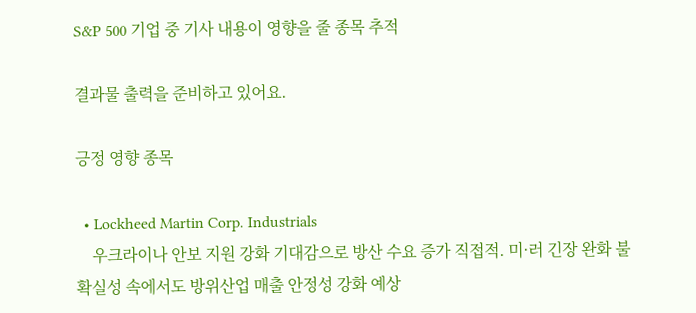S&P 500 기업 중 기사 내용이 영향을 줄 종목 추적

결과물 출력을 준비하고 있어요.

긍정 영향 종목

  • Lockheed Martin Corp. Industrials
    우크라이나 안보 지원 강화 기대감으로 방산 수요 증가 직접적. 미·러 긴장 완화 불확실성 속에서도 방위산업 매출 안정성 강화 예상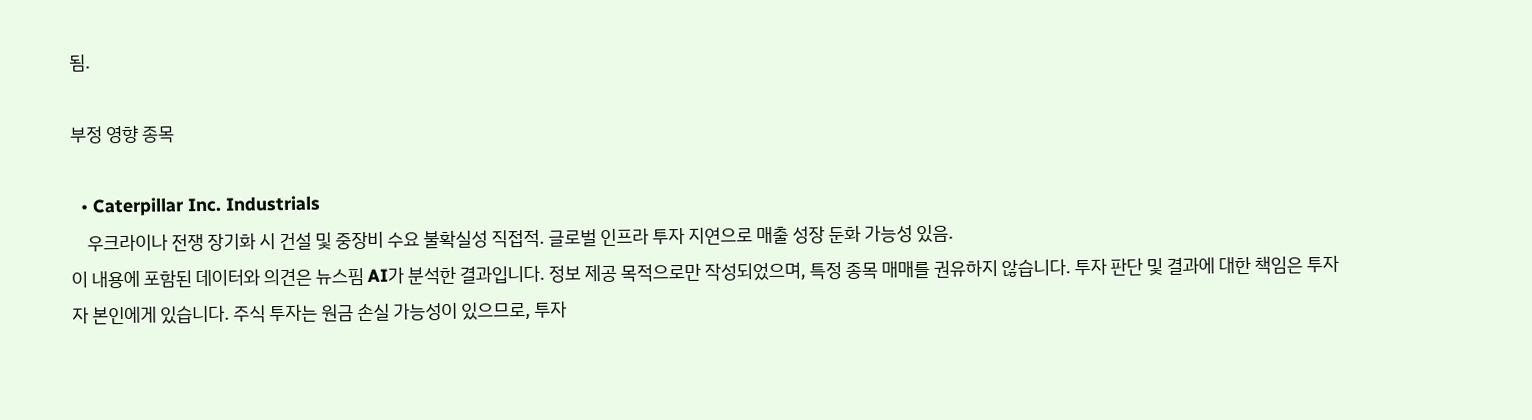됨.

부정 영향 종목

  • Caterpillar Inc. Industrials
    우크라이나 전쟁 장기화 시 건설 및 중장비 수요 불확실성 직접적. 글로벌 인프라 투자 지연으로 매출 성장 둔화 가능성 있음.
이 내용에 포함된 데이터와 의견은 뉴스핌 AI가 분석한 결과입니다. 정보 제공 목적으로만 작성되었으며, 특정 종목 매매를 권유하지 않습니다. 투자 판단 및 결과에 대한 책임은 투자자 본인에게 있습니다. 주식 투자는 원금 손실 가능성이 있으므로, 투자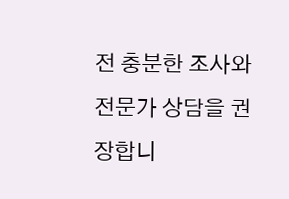전 충분한 조사와 전문가 상담을 권장합니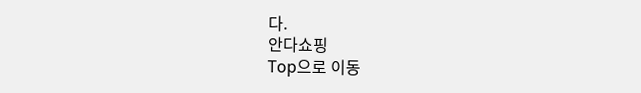다.
안다쇼핑
Top으로 이동